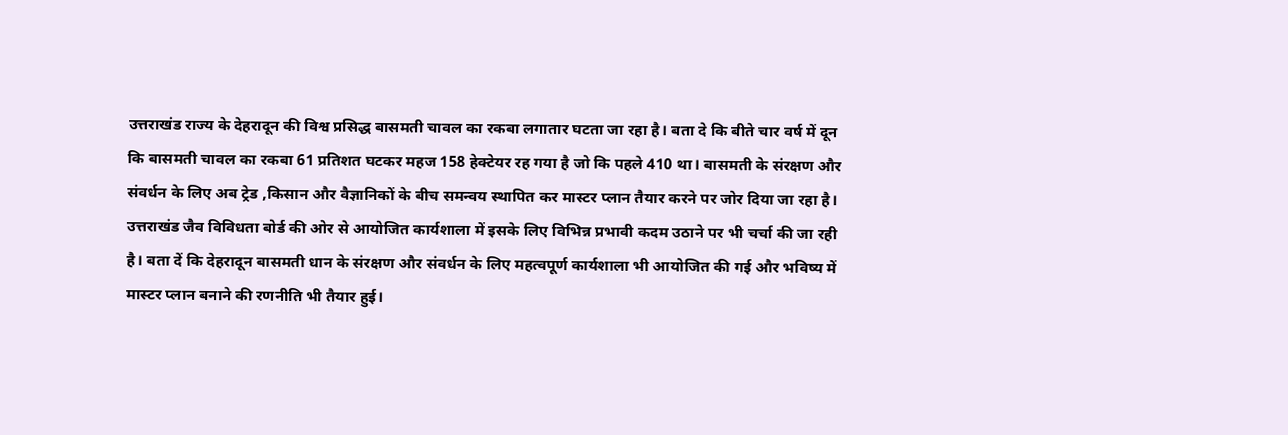उत्तराखंड राज्य के देहरादून की विश्व प्रसिद्ध बासमती चावल का रकबा लगातार घटता जा रहा है। बता दे कि बीते चार वर्ष में दून कि बासमती चावल का रकबा 61 प्रतिशत घटकर महज 158 हेक्टेयर रह गया है जो कि पहले 410 था। बासमती के संरक्षण और संवर्धन के लिए अब ट्रेड ,किसान और वैज्ञानिकों के बीच समन्वय स्थापित कर मास्टर प्लान तैयार करने पर जोर दिया जा रहा है।
उत्तराखंड जैव विविधता बोर्ड की ओर से आयोजित कार्यशाला में इसके लिए विभिन्न प्रभावी कदम उठाने पर भी चर्चा की जा रही है। बता दें कि देहरादून बासमती धान के संरक्षण और संवर्धन के लिए महत्वपूर्ण कार्यशाला भी आयोजित की गई और भविष्य में मास्टर प्लान बनाने की रणनीति भी तैयार हुई।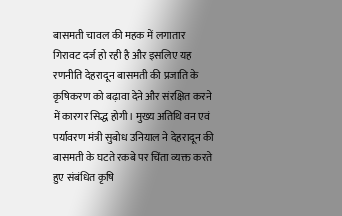बासमती चावल की महक में लगातार गिरावट दर्ज हो रही है और इसलिए यह रणनीति देहरादून बासमती की प्रजाति के कृषिकरण को बढ़ावा देने और संरक्षित करने में कारगर सिद्ध होगी। मुख्य अतिथि वन एवं पर्यावरण मंत्री सुबोध उनियाल ने देहरादून की बासमती के घटते रकबे पर चिंता व्यक्त करते हुए संबंधित कृषि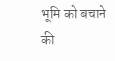भूमि को बचाने की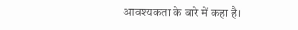आवश्यकता के बारे में कहा है।